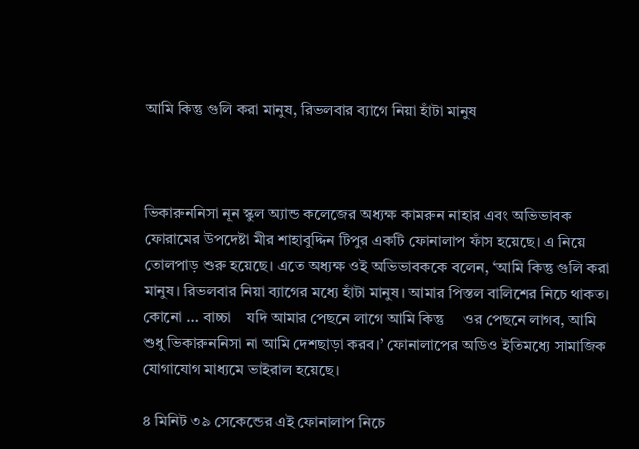আমি কিন্তু গুলি করা মানুষ, রিভলবার ব্যাগে নিয়া হাঁটা মানুষ



ভিকারুননিসা নূন স্কুল অ্যান্ড কলেজের অধ্যক্ষ কামরুন নাহার এবং অভিভাবক ফোরামের উপদেষ্টা মীর শাহাবুদ্দিন টিপুর একটি ফোনালাপ ফাঁস হয়েছে। এ নিয়ে তোলপাড় শুরু হয়েছে। এতে অধ্যক্ষ ওই অভিভাবককে বলেন, ‘আমি কিন্তু গুলি করা মানুষ। রিভলবার নিয়া ব্যাগের মধ্যে হাঁটা মানুষ। আমার পিস্তল বালিশের নিচে থাকত। কোনো … বাচ্চা    যদি আমার পেছনে লাগে আমি কিন্তু     ওর পেছনে লাগব, আমি শুধু ভিকারুননিসা না আমি দেশছাড়া করব।’ ফোনালাপের অডিও ইতিমধ্যে সামাজিক যোগাযোগ মাধ্যমে ভাইরাল হয়েছে।

৪ মিনিট ৩৯ সেকেন্ডের এই ফোনালাপ নিচে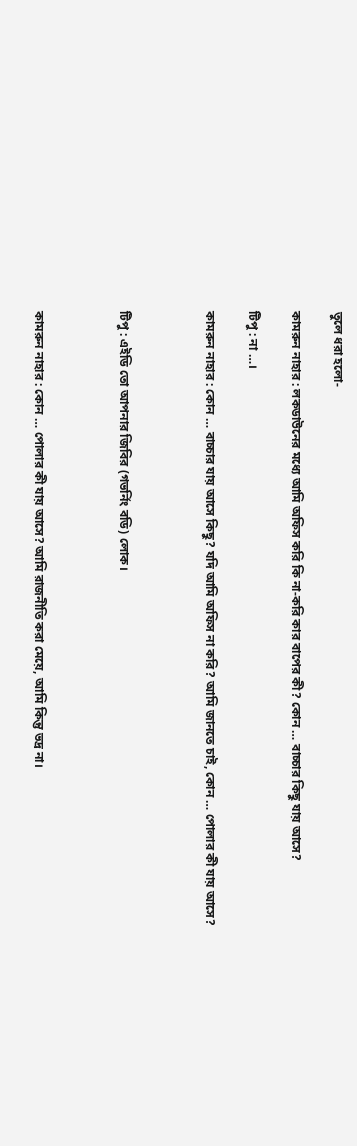তুলে ধরা হলো-

কামরুন নাহার : লকডাউনের মধ্যে আমি অফিস করি কি না-করি কার বাপের কী? কোন … বাচ্চার কিছু যায় আসে?

টিপু : না …।

কামরুন নাহার : কোন … বাচ্চার যায় আসে কিছু? যদি আমি অফিস না করি? আমি জানতে চাই, কোন … পোলার কী যায় আসে?



টিপু : এইডি তো আপনার জিবির (গভর্নিং বডি) লোক।



কামরুন নাহার : কোন … পোলার কী যায় আসে? আমি রাজনীতি করা মেয়ে, আমি কিন্তু ভদ্র না।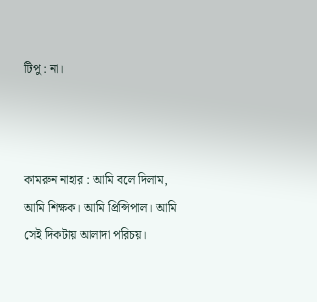টিপু : না।



কামরুন নাহার : আমি বলে দিলাম, আমি শিক্ষক। আমি প্রিন্সিপাল। আমি সেই দিকটায় আলাদা পরিচয়।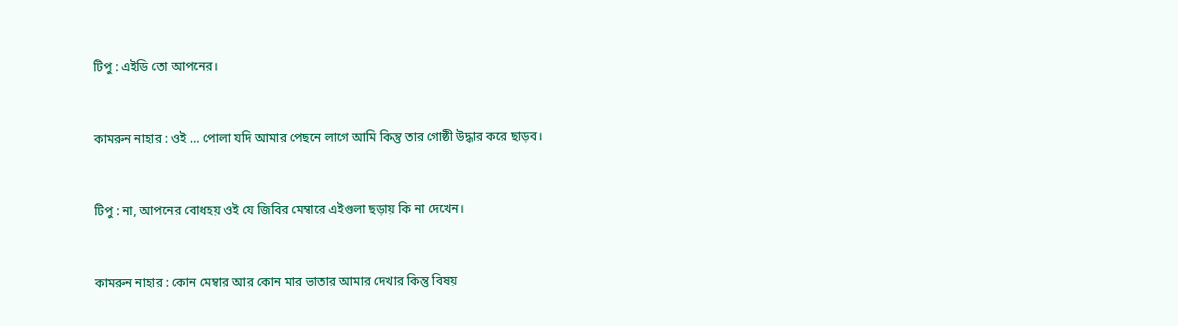টিপু : এইডি তো আপনের।



কামরুন নাহার : ওই … পোলা যদি আমার পেছনে লাগে আমি কিন্তু তার গোষ্ঠী উদ্ধার করে ছাড়ব।



টিপু : না, আপনের বোধহয় ওই যে জিবির মেম্বারে এইগুলা ছড়ায় কি না দেখেন।



কামরুন নাহার : কোন মেম্বার আর কোন মার ভাতার আমার দেখার কিন্তু বিষয়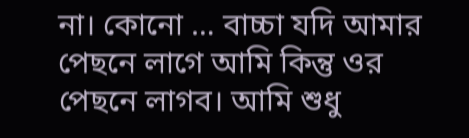না। কোনো … বাচ্চা যদি আমার পেছনে লাগে আমি কিন্তু ওর পেছনে লাগব। আমি শুধু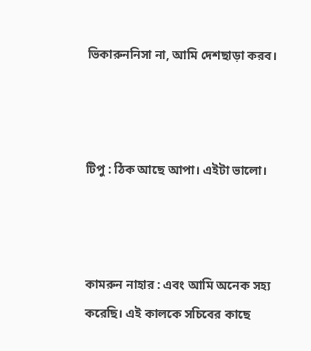ভিকারুননিসা না, আমি দেশছাড়া করব।



টিপু : ঠিক আছে আপা। এইটা ভালো।



কামরুন নাহার : এবং আমি অনেক সহ্য করেছি। এই কালকে সচিবের কাছে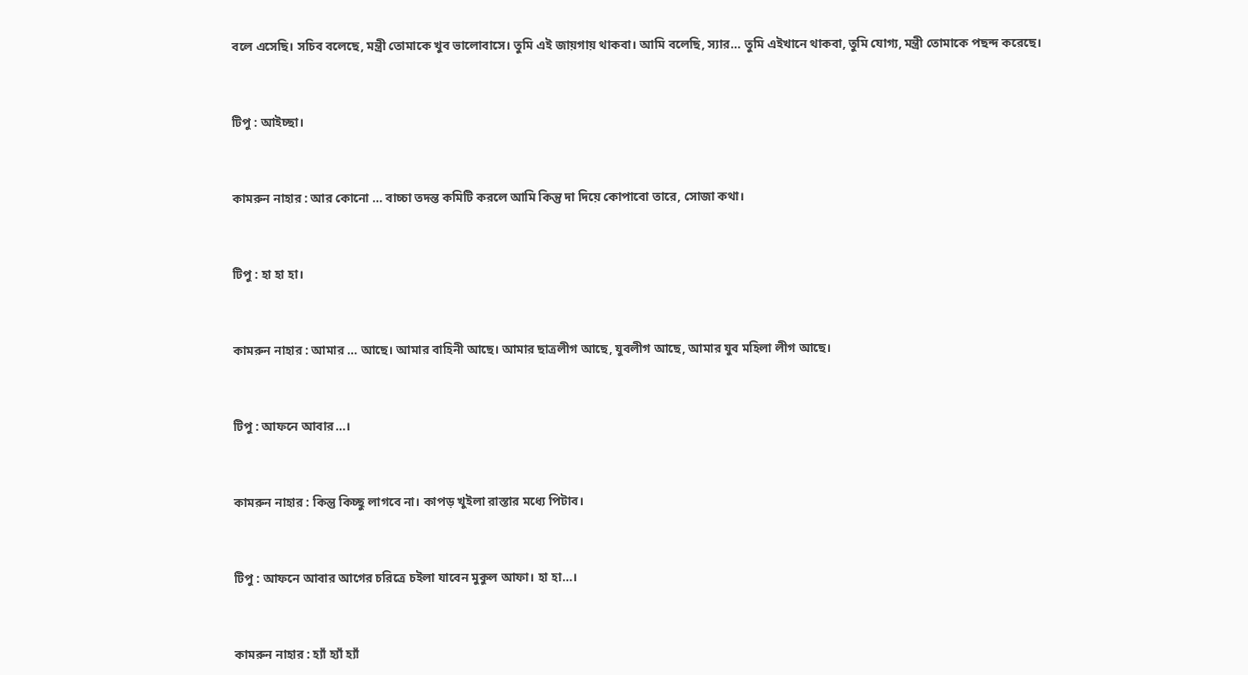বলে এসেছি। সচিব বলেছে, মন্ত্রী তোমাকে খুব ভালোবাসে। তুমি এই জায়গায় থাকবা। আমি বলেছি, স্যার… তুমি এইখানে থাকবা, তুমি যোগ্য, মন্ত্রী তোমাকে পছন্দ করেছে।



টিপু : আইচ্ছা।



কামরুন নাহার : আর কোনো … বাচ্চা তদন্ত কমিটি করলে আমি কিন্তু দা দিয়ে কোপাবো তারে, সোজা কথা।



টিপু : হা হা হা।



কামরুন নাহার : আমার … আছে। আমার বাহিনী আছে। আমার ছাত্রলীগ আছে, যুবলীগ আছে, আমার যুব মহিলা লীগ আছে।



টিপু : আফনে আবার…।



কামরুন নাহার : কিন্তু কিচ্ছু লাগবে না। কাপড় খুইলা রাস্তার মধ্যে পিটাব।



টিপু : আফনে আবার আগের চরিত্রে চইলা যাবেন মুকুল আফা। হা হা…।



কামরুন নাহার : হ্যাঁ হ্যাঁ হ্যাঁ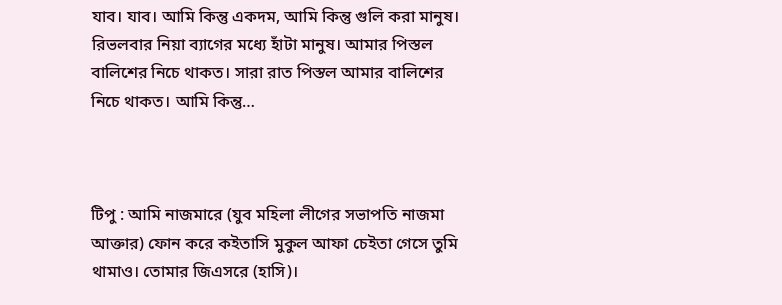যাব। যাব। আমি কিন্তু একদম, আমি কিন্তু গুলি করা মানুষ। রিভলবার নিয়া ব্যাগের মধ্যে হাঁটা মানুষ। আমার পিস্তল বালিশের নিচে থাকত। সারা রাত পিস্তল আমার বালিশের নিচে থাকত। আমি কিন্তু…



টিপু : আমি নাজমারে (যুব মহিলা লীগের সভাপতি নাজমা আক্তার) ফোন করে কইতাসি মুকুল আফা চেইতা গেসে তুমি থামাও। তোমার জিএসরে (হাসি)।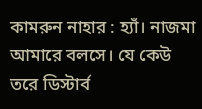কামরুন নাহার : হ্যাঁ। নাজমা আমারে বলসে। যে কেউ তরে ডিস্টার্ব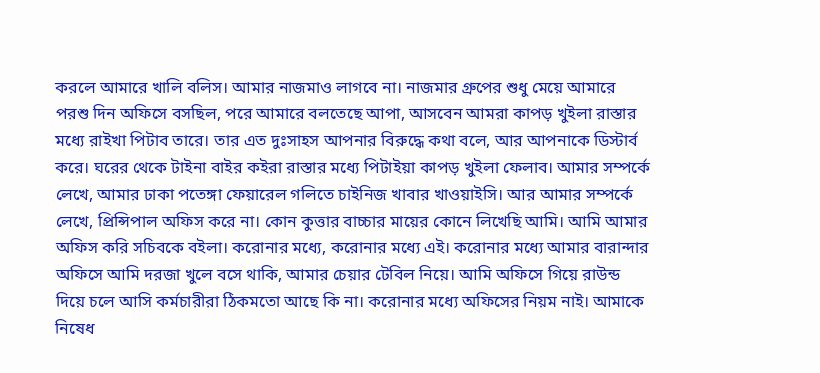করলে আমারে খালি বলিস। আমার নাজমাও লাগবে না। নাজমার গ্রুপের শুধু মেয়ে আমারে পরশু দিন অফিসে বসছিল, পরে আমারে বলতেছে আপা, আসবেন আমরা কাপড় খুইলা রাস্তার মধ্যে রাইখা পিটাব তারে। তার এত দুঃসাহস আপনার বিরুদ্ধে কথা বলে, আর আপনাকে ডিস্টার্ব করে। ঘরের থেকে টাইনা বাইর কইরা রাস্তার মধ্যে পিটাইয়া কাপড় খুইলা ফেলাব। আমার সম্পর্কে লেখে, আমার ঢাকা পতেঙ্গা ফেয়ারেল গলিতে চাইনিজ খাবার খাওয়াইসি। আর আমার সম্পর্কে লেখে, প্রিন্সিপাল অফিস করে না। কোন কুত্তার বাচ্চার মায়ের কোনে লিখেছি আমি। আমি আমার অফিস করি সচিবকে বইলা। করোনার মধ্যে, করোনার মধ্যে এই। করোনার মধ্যে আমার বারান্দার অফিসে আমি দরজা খুলে বসে থাকি, আমার চেয়ার টেবিল নিয়ে। আমি অফিসে গিয়ে রাউন্ড দিয়ে চলে আসি কর্মচারীরা ঠিকমতো আছে কি না। করোনার মধ্যে অফিসের নিয়ম নাই। আমাকে নিষেধ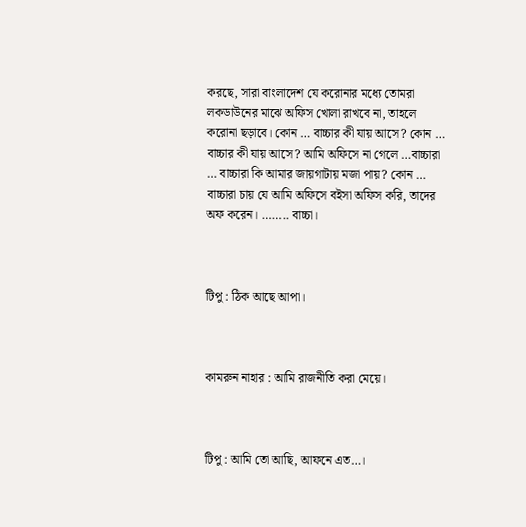করছে, সারা বাংলাদেশ যে করোনার মধ্যে তোমরা লকডাউনের মাঝে অফিস খোলা রাখবে না, তাহলে করোনা ছড়াবে। কোন … বাচ্চার কী যায় আসে? কোন … বাচ্চার কী যায় আসে? আমি অফিসে না গেলে …বাচ্চারা … বাচ্চারা কি আমার জায়গাটায় মজা পায়? কোন … বাচ্চারা চায় যে আমি অফিসে বইসা অফিস করি, তাদের অফ করেন। …….. বাচ্চা।



টিপু : ঠিক আছে আপা।



কামরুন নাহার : আমি রাজনীতি করা মেয়ে।



টিপু : আমি তো আছি, আফনে এত…।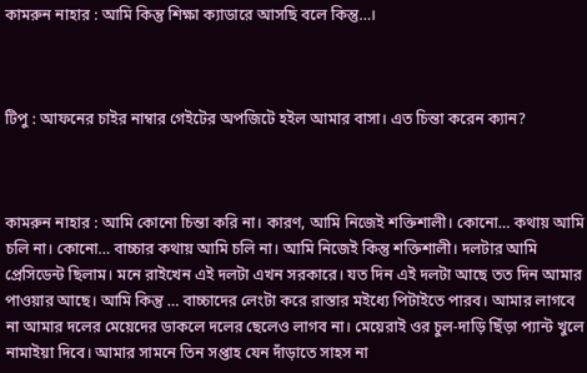কামরুন নাহার : আমি কিন্তু শিক্ষা ক্যাডারে আসছি বলে কিন্তু…।



টিপু : আফনের চাইর নাম্বার গেইটের অপজিটে হইল আমার বাসা। এত চিন্তা করেন ক্যান?



কামরুন নাহার : আমি কোনো চিন্তা করি না। কারণ, আমি নিজেই শক্তিশালী। কোনো… কথায় আমি চলি না। কোনো… বাচ্চার কথায় আমি চলি না। আমি নিজেই কিন্তু শক্তিশালী। দলটার আমি প্রেসিডেন্ট ছিলাম। মনে রাইখেন এই দলটা এখন সরকারে। যত দিন এই দলটা আছে তত দিন আমার পাওয়ার আছে। আমি কিন্তু … বাচ্চাদের লেংটা করে রাস্তার মইধ্যে পিটাইতে পারব। আমার লাগবে না আমার দলের মেয়েদের ডাকলে দলের ছেলেও লাগব না। মেয়েরাই ওর চুল-দাড়ি ছিঁড়া প্যান্ট খুলে নামাইয়া দিবে। আমার সামনে তিন সপ্তাহ যেন দাঁড়াতে সাহস না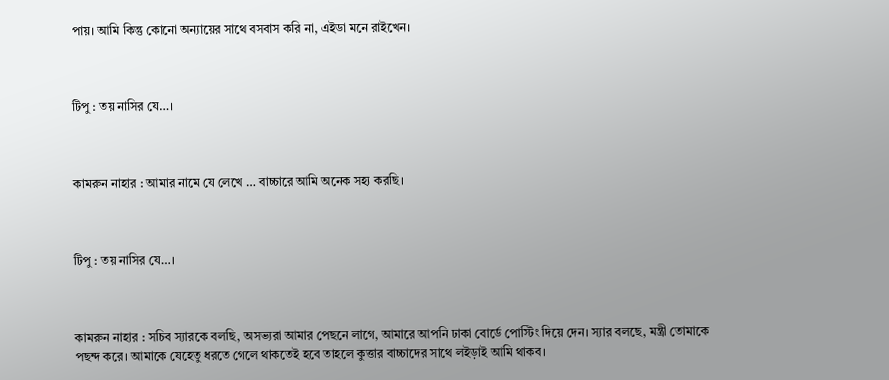পায়। আমি কিন্তু কোনো অন্যায়ের সাথে বসবাস করি না, এইডা মনে রাইখেন।



টিপু : তয় নাসির যে…।



কামরুন নাহার : আমার নামে যে লেখে … বাচ্চারে আমি অনেক সহ্য করছি।



টিপু : তয় নাসির যে…।



কামরুন নাহার : সচিব স্যারকে বলছি, অসভ্যরা আমার পেছনে লাগে, আমারে আপনি ঢাকা বোর্ডে পোস্টিং দিয়ে দেন। স্যার বলছে, মন্ত্রী তোমাকে পছন্দ করে। আমাকে যেহেতু ধরতে গেলে থাকতেই হবে তাহলে কুত্তার বাচ্চাদের সাথে লইড়াই আমি থাকব।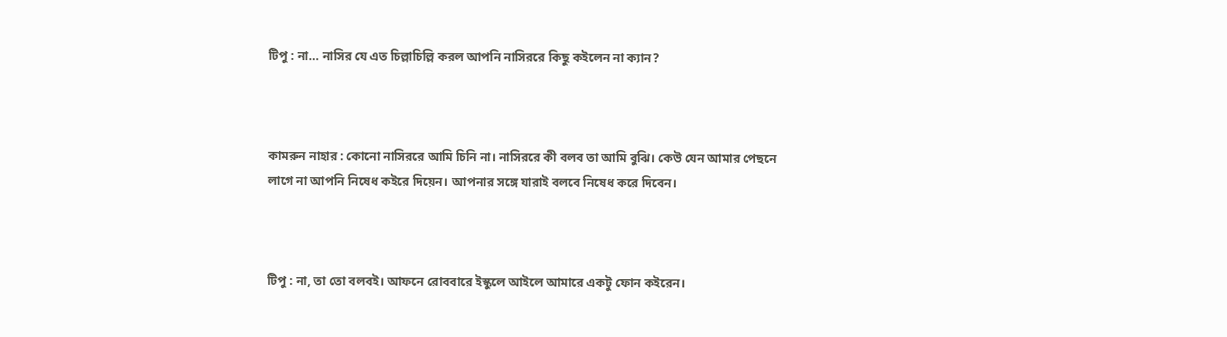টিপু : না… নাসির যে এত চিল্লাচিল্লি করল আপনি নাসিররে কিছু কইলেন না ক্যান?



কামরুন নাহার : কোনো নাসিররে আমি চিনি না। নাসিররে কী বলব তা আমি বুঝি। কেউ যেন আমার পেছনে লাগে না আপনি নিষেধ কইরে দিয়েন। আপনার সঙ্গে যারাই বলবে নিষেধ করে দিবেন।



টিপু : না, তা তো বলবই। আফনে রোববারে ইস্কুলে আইলে আমারে একটু ফোন কইরেন।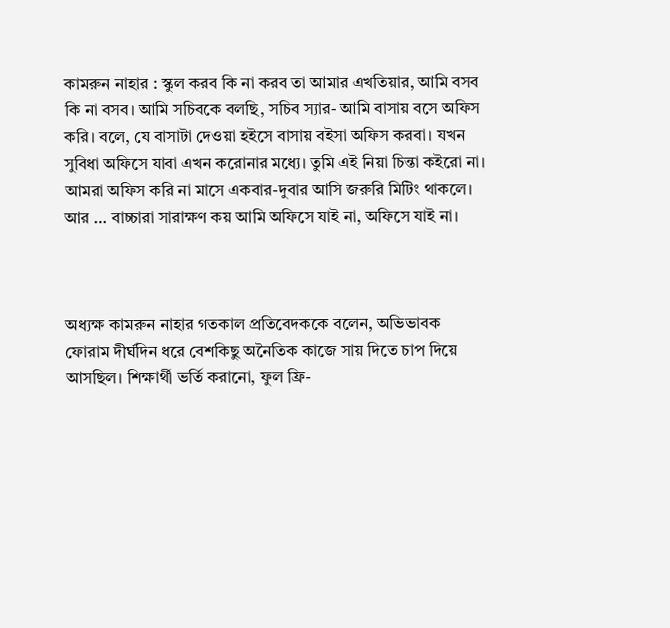কামরুন নাহার : স্কুল করব কি না করব তা আমার এখতিয়ার, আমি বসব কি না বসব। আমি সচিবকে বলছি, সচিব স্যার- আমি বাসায় বসে অফিস করি। বলে, যে বাসাটা দেওয়া হইসে বাসায় বইসা অফিস করবা। যখন সুবিধা অফিসে যাবা এখন করোনার মধ্যে। তুমি এই নিয়া চিন্তা কইরো না। আমরা অফিস করি না মাসে একবার-দুবার আসি জরুরি মিটিং থাকলে। আর … বাচ্চারা সারাক্ষণ কয় আমি অফিসে যাই না, অফিসে যাই না।



অধ্যক্ষ কামরুন নাহার গতকাল প্রতিবেদককে বলেন, অভিভাবক ফোরাম দীর্ঘদিন ধরে বেশকিছু অনৈতিক কাজে সায় দিতে চাপ দিয়ে আসছিল। শিক্ষার্থী ভর্তি করানো, ফুল ফ্রি-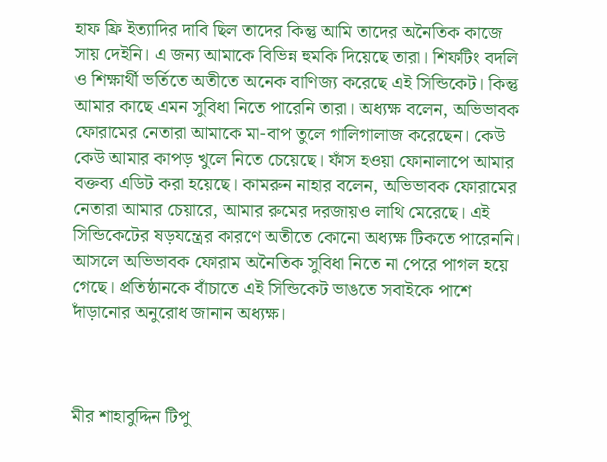হাফ ফ্রি ইত্যাদির দাবি ছিল তাদের কিন্তু আমি তাদের অনৈতিক কাজে সায় দেইনি। এ জন্য আমাকে বিভিন্ন হুমকি দিয়েছে তারা। শিফটিং বদলি ও শিক্ষার্থী ভর্তিতে অতীতে অনেক বাণিজ্য করেছে এই সিন্ডিকেট। কিন্তু আমার কাছে এমন সুবিধা নিতে পারেনি তারা। অধ্যক্ষ বলেন, অভিভাবক ফোরামের নেতারা আমাকে মা-বাপ তুলে গালিগালাজ করেছেন। কেউ কেউ আমার কাপড় খুলে নিতে চেয়েছে। ফাঁস হওয়া ফোনালাপে আমার বক্তব্য এডিট করা হয়েছে। কামরুন নাহার বলেন, অভিভাবক ফোরামের নেতারা আমার চেয়ারে, আমার রুমের দরজায়ও লাথি মেরেছে। এই সিন্ডিকেটের ষড়যন্ত্রের কারণে অতীতে কোনো অধ্যক্ষ টিকতে পারেননি। আসলে অভিভাবক ফোরাম অনৈতিক সুবিধা নিতে না পেরে পাগল হয়ে গেছে। প্রতিষ্ঠানকে বাঁচাতে এই সিন্ডিকেট ভাঙতে সবাইকে পাশে দাঁড়ানোর অনুরোধ জানান অধ্যক্ষ।



মীর শাহাবুদ্দিন টিপু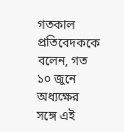গতকাল প্রতিবেদককে বলেন, গত ১০ জুনে অধ্যক্ষের সঙ্গে এই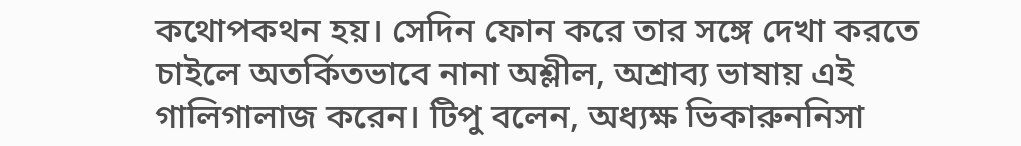কথোপকথন হয়। সেদিন ফোন করে তার সঙ্গে দেখা করতে চাইলে অতর্কিতভাবে নানা অশ্লীল, অশ্রাব্য ভাষায় এই গালিগালাজ করেন। টিপু বলেন, অধ্যক্ষ ভিকারুননিসা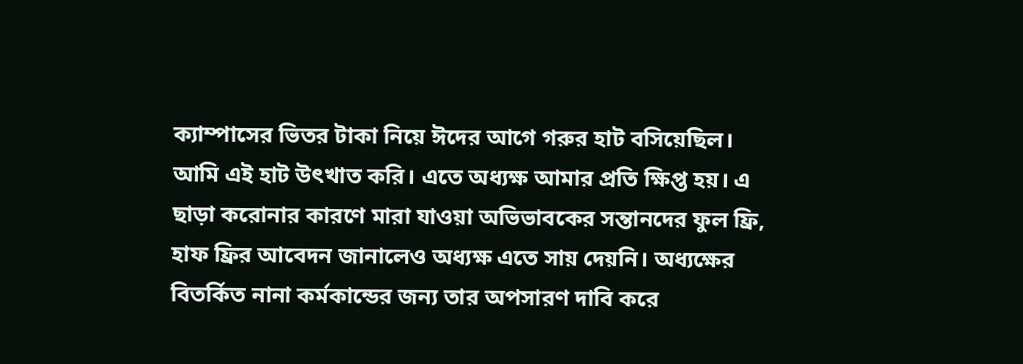ক্যাম্পাসের ভিতর টাকা নিয়ে ঈদের আগে গরুর হাট বসিয়েছিল। আমি এই হাট উৎখাত করি। এতে অধ্যক্ষ আমার প্রতি ক্ষিপ্ত হয়। এ ছাড়া করোনার কারণে মারা যাওয়া অভিভাবকের সন্তানদের ফুল ফ্রি, হাফ ফ্রির আবেদন জানালেও অধ্যক্ষ এতে সায় দেয়নি। অধ্যক্ষের বিতর্কিত নানা কর্মকান্ডের জন্য তার অপসারণ দাবি করে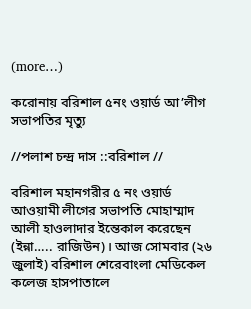(more…)

করোনায় বরিশাল ৫নং ওয়ার্ড আ’লীগ সভাপতির মৃত্যু

//পলাশ চন্দ্র দাস ::বরিশাল //

বরিশাল মহানগরীর ৫ নং ওয়ার্ড আওয়ামী লীগের সভাপতি মোহাম্মাদ আলী হাওলাদার ইন্তেকাল করেছেন (ইন্না….. রাজিউন)। আজ সোমবার (২৬ জুলাই) বরিশাল শেরেবাংলা মেডিকেল কলেজ হাসপাতালে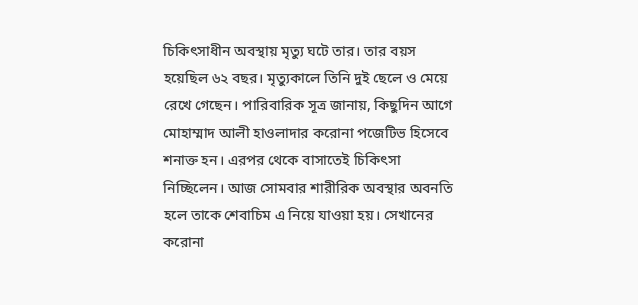চিকিৎসাধীন অবস্থায় মৃত্যু ঘটে তার। তার বয়স হয়েছিল ৬২ বছর। মৃত্যুকালে তিনি দুই ছেলে ও মেয়ে রেখে গেছেন। পারিবারিক সূত্র জানায়, কিছুদিন আগে মোহাম্মাদ আলী হাওলাদার করোনা পজেটিভ হিসেবে শনাক্ত হন। এরপর থেকে বাসাতেই চিকিৎসা নিচ্ছিলেন। আজ সোমবার শারীরিক অবস্থার অবনতি হলে তাকে শেবাচিম এ নিয়ে যাওয়া হয়। সেখানের করোনা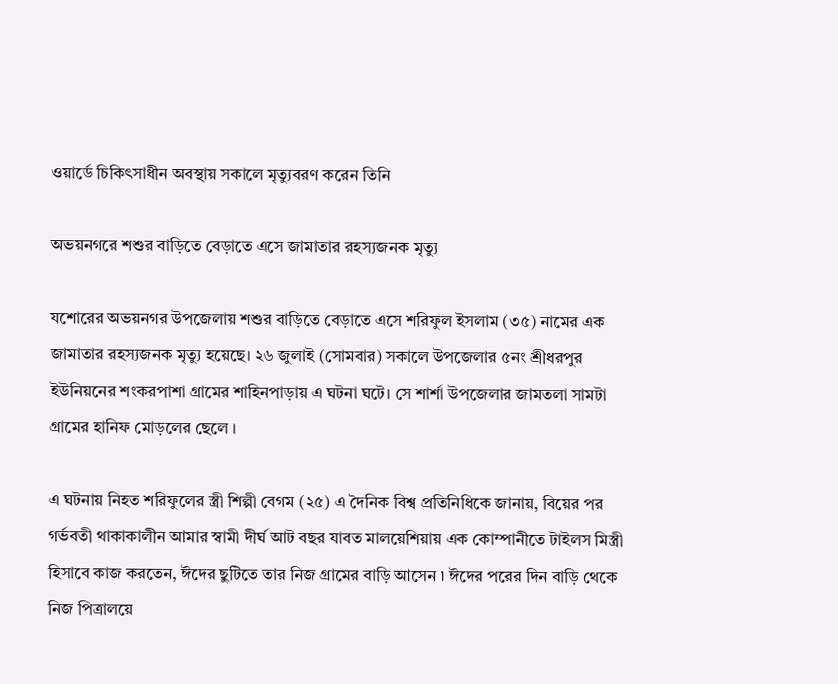ওয়ার্ডে চিকিৎসাধীন অবস্থায় সকালে মৃত্যুবরণ করেন তিনি

অভয়নগরে শশুর বাড়িতে বেড়াতে এসে জামাতার রহস্যজনক মৃত্যু

যশোরের অভয়নগর উপজেলায় শশুর বাড়িতে বেড়াতে এসে শরিফুল ইসলাম (৩৫) নামের এক জামাতার রহস্যজনক মৃত্যু হয়েছে। ২৬ জুলাই (সোমবার) সকালে উপজেলার ৫নং শ্রীধরপুর ইউনিয়নের শংকরপাশা গ্রামের শাহিনপাড়ায় এ ঘটনা ঘটে। সে শার্শা উপজেলার জামতলা সামটা গ্রামের হানিফ মোড়লের ছেলে ।

এ ঘটনায় নিহত শরিফুলের স্ত্রী শিল্পী বেগম (২৫) এ দৈনিক বিশ্ব প্রতিনিধিকে জানায়, বিয়ের পর গর্ভবতী থাকাকালীন আমার স্বামী দীর্ঘ আট বছর যাবত মালয়েশিয়ায় এক কোম্পানীতে টাইলস মিস্ত্রী হিসাবে কাজ করতেন, ঈদের ছুটিতে তার নিজ গ্রামের বাড়ি আসেন ৷ ঈদের পরের দিন বাড়ি থেকে নিজ পিত্রালয়ে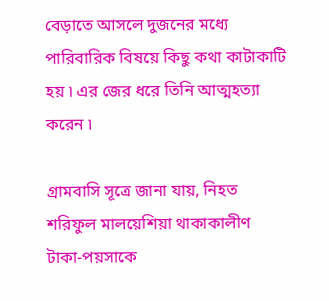বেড়াতে আসলে দুজনের মধ্যে পারিবারিক বিষয়ে কিছু কথা কাটাকাটি হয় ৷ এর জের ধরে তিনি আত্মহত্যা করেন ৷

গ্রামবাসি সূত্রে জানা যায়, নিহত শরিফুল মালয়েশিয়া থাকাকালীণ টাকা-পয়সাকে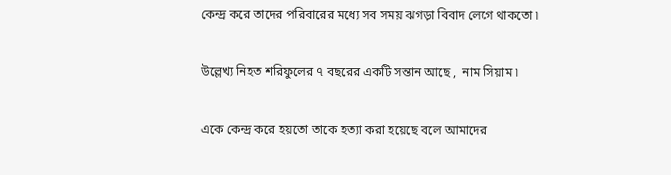কেন্দ্র করে তাদের পরিবারের মধ্যে সব সময় ঝগড়া বিবাদ লেগে থাকতো ৷

উল্লেখ্য নিহত শরিফুলের ৭ বছরের একটি সন্তান আছে ,  নাম সিয়াম ৷

একে কেন্দ্র করে হয়তো তাকে হত্যা করা হয়েছে বলে আমাদের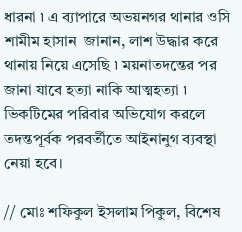ধারনা ৷ এ ব্যাপারে অভয়নগর থানার ওসি শামীম হাসান  জানান, লাশ উদ্ধার করে থানায় নিয়ে এসেছি ৷ ময়নাতদন্তের পর জানা যাবে হত্যা নাকি আত্মহত্যা ৷ ভিকটিমের পরিবার অভিযোগ করলে তদন্তপূর্বক পরবর্তীতে আইনানুগ ব্যবস্থা নেয়া হবে।

// মোঃ শফিকুল ইসলাম পিকুল, বিশেষ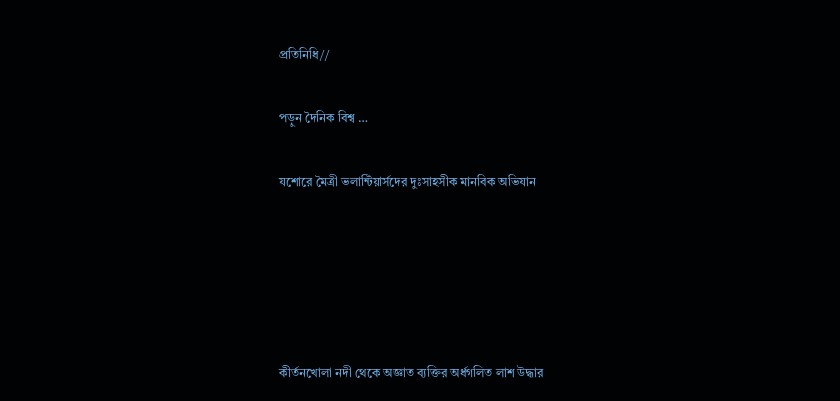প্রতিনিধি//

পড়ুন দৈনিক বিশ্ব …

যশোরে মৈত্রী ভলান্টিয়ার্সদের দুঃসাহসীক মানবিক অভিযান





কীর্তনখোলা নদী থেকে অজ্ঞাত ব্যক্তির অর্ধগলিত লাশ উদ্ধার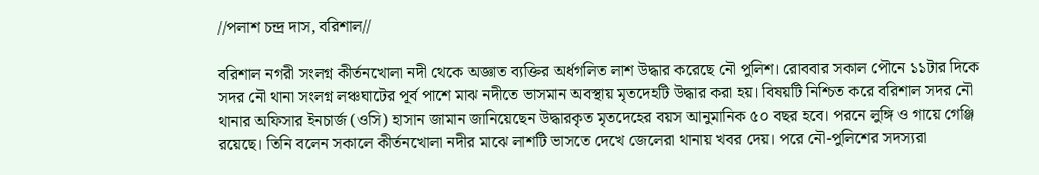//পলাশ চন্দ্র দাস, বরিশাল//

বরিশাল নগরী সংলগ্ন কীর্তনখোলা নদী থেকে অজ্ঞাত ব্যক্তির অর্ধগলিত লাশ উদ্ধার করেছে নৌ পুলিশ। রোববার সকাল পৌনে ১১টার দিকে সদর নৌ থানা সংলগ্ন লঞ্চঘাটের পূর্ব পাশে মাঝ নদীতে ভাসমান অবস্থায় মৃতদেহটি উদ্ধার করা হয়। বিষয়টি নিশ্চিত করে বরিশাল সদর নৌ থানার অফিসার ইনচার্জ (ওসি) হাসান জামান জানিয়েছেন উদ্ধারকৃত মৃতদেহের বয়স আনুমানিক ৫০ বছর হবে। পরনে লুঙ্গি ও গায়ে গেঞ্জি রয়েছে। তিনি বলেন সকালে কীর্তনখোলা নদীর মাঝে লাশটি ভাসতে দেখে জেলেরা থানায় খবর দেয়। পরে নৌ-পুলিশের সদস্যরা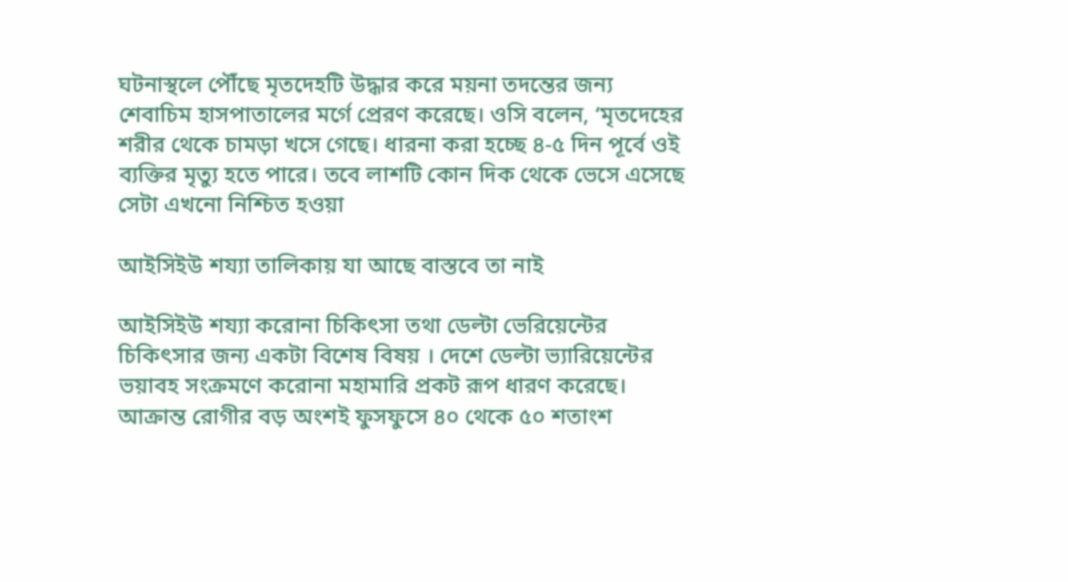ঘটনাস্থলে পৌঁছে মৃতদেহটি উদ্ধার করে ময়না তদন্তের জন্য শেবাচিম হাসপাতালের মর্গে প্রেরণ করেছে। ওসি বলেন, ‘মৃতদেহের শরীর থেকে চামড়া খসে গেছে। ধারনা করা হচ্ছে ৪-৫ দিন পূর্বে ওই ব্যক্তির মৃত্যু হতে পারে। তবে লাশটি কোন দিক থেকে ভেসে এসেছে সেটা এখনো নিশ্চিত হওয়া

আইসিইউ শয্যা তালিকায় যা আছে বাস্তবে তা নাই

আইসিইউ শয্যা করোনা চিকিৎসা তথা ডেল্টা ভেরিয়েন্টের চিকিৎসার জন্য একটা বিশেষ বিষয় । দেশে ডেল্টা ভ্যারিয়েন্টের ভয়াবহ সংক্রমণে করোনা মহামারি প্রকট রূপ ধারণ করেছে। আক্রান্ত রোগীর বড় অংশই ফুসফুসে ৪০ থেকে ৫০ শতাংশ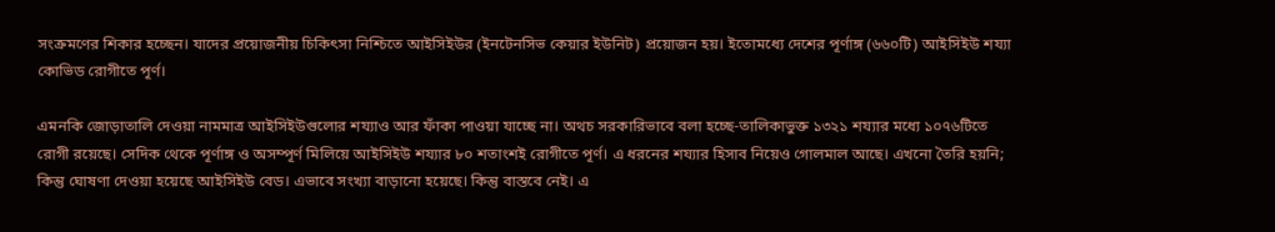সংক্রমণের শিকার হচ্ছেন। যাদের প্রয়োজনীয় চিকিৎসা নিশ্চিতে আইসিইউর (ইনটেনসিভ কেয়ার ইউনিট) প্রয়োজন হয়। ইতোমধ্যে দেশের পূর্ণাঙ্গ (৬৬০টি) আইসিইউ শয্যা কোভিড রোগীতে পূর্ণ।

এমনকি জোড়াতালি দেওয়া নামমাত্র আইসিইউগুলোর শয্যাও আর ফাঁকা পাওয়া যাচ্ছে না। অথচ সরকারিভাবে বলা হচ্ছে-তালিকাভুক্ত ১৩২১ শয্যার মধ্যে ১০৭৬টিতে রোগী রয়েছে। সেদিক থেকে পূর্ণাঙ্গ ও অসম্পূর্ণ মিলিয়ে আইসিইউ শয্যার ৮০ শতাংশই রোগীতে পূর্ণ। এ ধরনের শয্যার হিসাব নিয়েও গোলমাল আছে। এখনো তৈরি হয়নি; কিন্তু ঘোষণা দেওয়া হয়েছে আইসিইউ বেড। এভাবে সংখ্যা বাড়ানো হয়েছে। কিন্তু বাস্তবে নেই। এ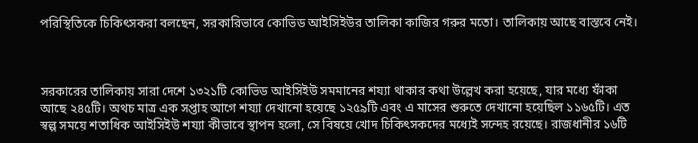পরিস্থিতিকে চিকিৎসকরা বলছেন, সরকারিভাবে কোভিড আইসিইউর তালিকা কাজির গরুর মতো। তালিকায় আছে বাস্তবে নেই।



সরকারের তালিকায় সারা দেশে ১৩২১টি কোভিড আইসিইউ সমমানের শয্যা থাকার কথা উল্লেখ করা হয়েছে, যার মধ্যে ফাঁকা আছে ২৪৫টি। অথচ মাত্র এক সপ্তাহ আগে শয্যা দেখানো হয়েছে ১২৫৯টি এবং এ মাসের শুরুতে দেখানো হয়েছিল ১১৬৫টি। এত স্বল্প সময়ে শতাধিক আইসিইউ শয্যা কীভাবে স্থাপন হলো, সে বিষয়ে খোদ চিকিৎসকদের মধ্যেই সন্দেহ রয়েছে। রাজধানীর ১৬টি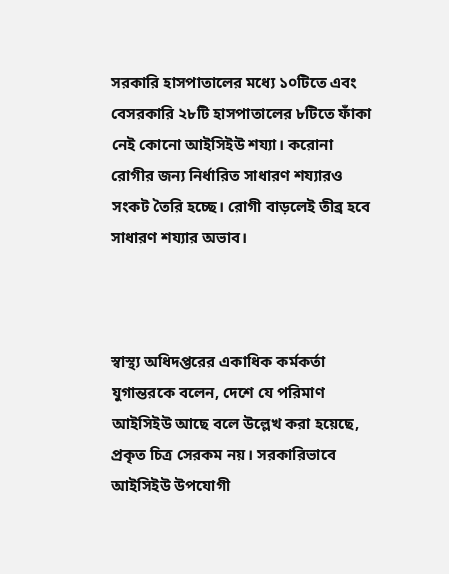সরকারি হাসপাতালের মধ্যে ১০টিতে এবং বেসরকারি ২৮টি হাসপাতালের ৮টিতে ফাঁকা নেই কোনো আইসিইউ শয্যা। করোনা রোগীর জন্য নির্ধারিত সাধারণ শয্যারও সংকট তৈরি হচ্ছে। রোগী বাড়লেই তীব্র হবে সাধারণ শয্যার অভাব।



স্বাস্থ্য অধিদপ্তরের একাধিক কর্মকর্তা যুগান্তরকে বলেন, দেশে যে পরিমাণ আইসিইউ আছে বলে উল্লেখ করা হয়েছে, প্রকৃত চিত্র সেরকম নয়। সরকারিভাবে আইসিইউ উপযোগী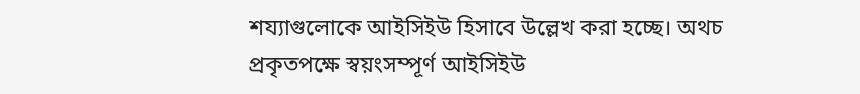শয্যাগুলোকে আইসিইউ হিসাবে উল্লেখ করা হচ্ছে। অথচ প্রকৃতপক্ষে স্বয়ংসম্পূর্ণ আইসিইউ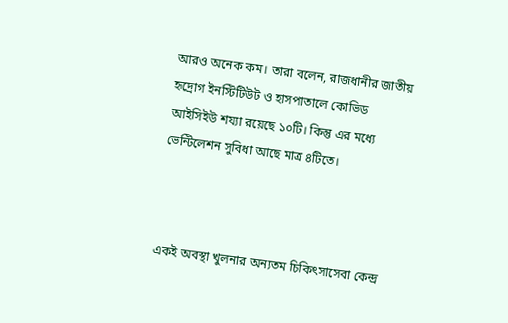আরও অনেক কম। তারা বলেন, রাজধানীর জাতীয় হৃদ্রোগ ইনস্টিটিউট ও হাসপাতালে কোভিড আইসিইউ শয্যা রয়েছে ১০টি। কিন্তু এর মধ্যে ভেন্টিলেশন সুবিধা আছে মাত্র ৪টিতে।



একই অবস্থা খুলনার অন্যতম চিকিৎসাসেবা কেন্দ্র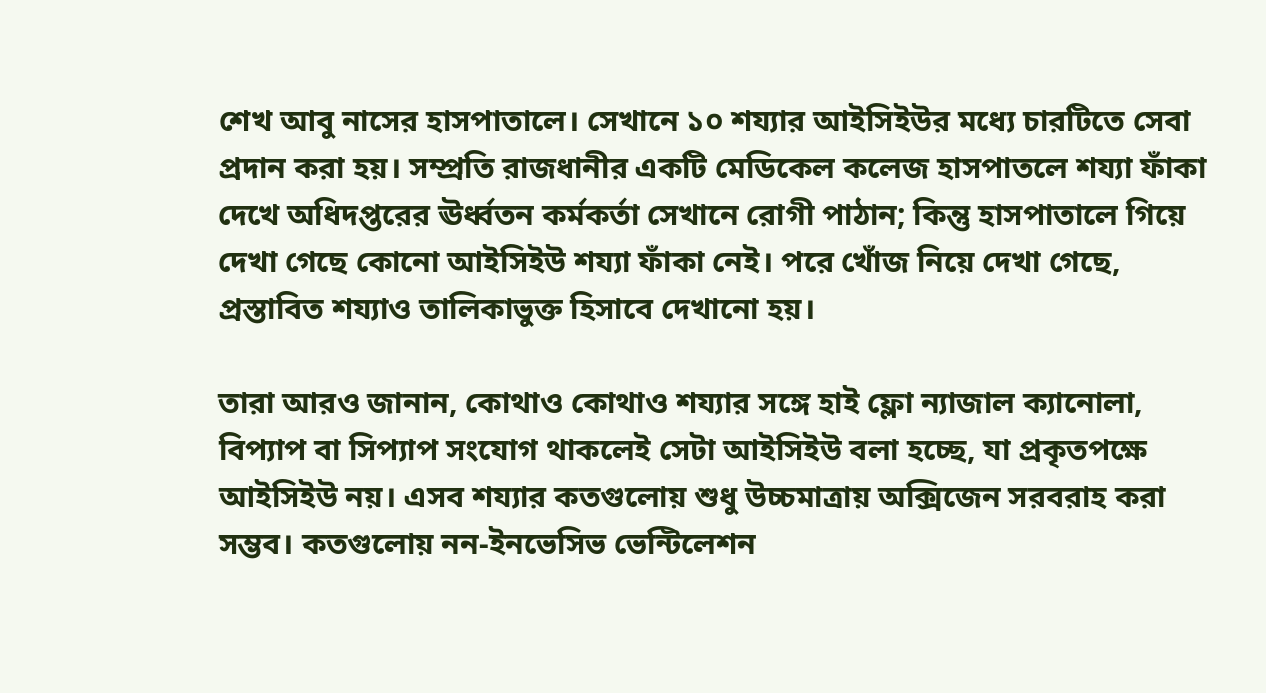শেখ আবু নাসের হাসপাতালে। সেখানে ১০ শয্যার আইসিইউর মধ্যে চারটিতে সেবা প্রদান করা হয়। সম্প্রতি রাজধানীর একটি মেডিকেল কলেজ হাসপাতলে শয্যা ফাঁকা দেখে অধিদপ্তরের ঊর্ধ্বতন কর্মকর্তা সেখানে রোগী পাঠান; কিন্তু হাসপাতালে গিয়ে দেখা গেছে কোনো আইসিইউ শয্যা ফাঁকা নেই। পরে খোঁজ নিয়ে দেখা গেছে, প্রস্তাবিত শয্যাও তালিকাভুক্ত হিসাবে দেখানো হয়।

তারা আরও জানান, কোথাও কোথাও শয্যার সঙ্গে হাই ফ্লো ন্যাজাল ক্যানোলা, বিপ্যাপ বা সিপ্যাপ সংযোগ থাকলেই সেটা আইসিইউ বলা হচ্ছে, যা প্রকৃতপক্ষে আইসিইউ নয়। এসব শয্যার কতগুলোয় শুধু উচ্চমাত্রায় অক্সিজেন সরবরাহ করা সম্ভব। কতগুলোয় নন-ইনভেসিভ ভেন্টিলেশন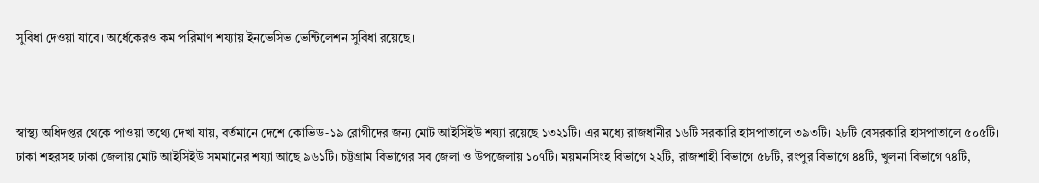সুবিধা দেওয়া যাবে। অর্ধেকেরও কম পরিমাণ শয্যায় ইনভেসিভ ভেন্টিলেশন সুবিধা রয়েছে।



স্বাস্থ্য অধিদপ্তর থেকে পাওয়া তথ্যে দেখা যায়, বর্তমানে দেশে কোভিড-১৯ রোগীদের জন্য মোট আইসিইউ শয্যা রয়েছে ১৩২১টি। এর মধ্যে রাজধানীর ১৬টি সরকারি হাসপাতালে ৩৯৩টি। ২৮টি বেসরকারি হাসপাতালে ৫০৫টি। ঢাকা শহরসহ ঢাকা জেলায় মোট আইসিইউ সমমানের শয্যা আছে ৯৬১টি। চট্টগ্রাম বিভাগের সব জেলা ও উপজেলায় ১০৭টি। ময়মনসিংহ বিভাগে ২২টি, রাজশাহী বিভাগে ৫৮টি, রংপুর বিভাগে ৪৪টি, খুলনা বিভাগে ৭৪টি,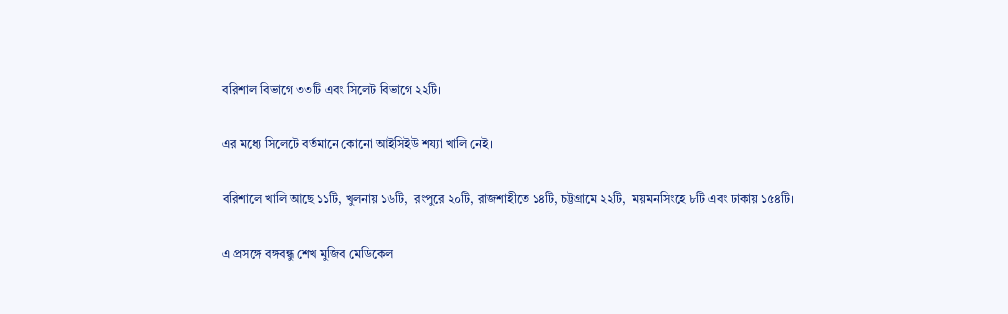বরিশাল বিভাগে ৩৩টি এবং সিলেট বিভাগে ২২টি।

এর মধ্যে সিলেটে বর্তমানে কোনো আইসিইউ শয্যা খালি নেই।

বরিশালে খালি আছে ১১টি, খুলনায় ১৬টি,  রংপুরে ২০টি, রাজশাহীতে ১৪টি, চট্টগ্রামে ২২টি,  ময়মনসিংহে ৮টি এবং ঢাকায় ১৫৪টি।

এ প্রসঙ্গে বঙ্গবন্ধু শেখ মুজিব মেডিকেল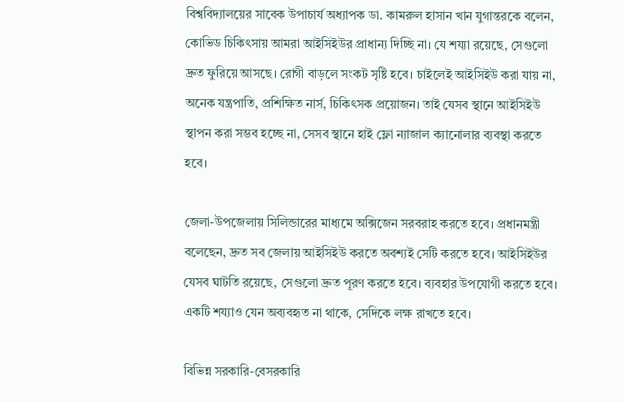বিশ্ববিদ্যালয়ের সাবেক উপাচার্য অধ্যাপক ডা. কামরুল হাসান খান যুগান্তরকে বলেন, কোভিড চিকিৎসায় আমরা আইসিইউর প্রাধান্য দিচ্ছি না। যে শয্যা রয়েছে, সেগুলো দ্রুত ফুরিয়ে আসছে। রোগী বাড়লে সংকট সৃষ্টি হবে। চাইলেই আইসিইউ করা যায় না, অনেক যন্ত্রপাতি, প্রশিক্ষিত নার্স, চিকিৎসক প্রয়োজন। তাই যেসব স্থানে আইসিইউ স্থাপন করা সম্ভব হচ্ছে না, সেসব স্থানে হাই ফ্লো ন্যাজাল ক্যানোলার ব্যবস্থা করতে হবে।

জেলা-উপজেলায় সিলিন্ডারের মাধ্যমে অক্সিজেন সরবরাহ করতে হবে। প্রধানমন্ত্রী বলেছেন, দ্রুত সব জেলায় আইসিইউ করতে অবশ্যই সেটি করতে হবে। আইসিইউর যেসব ঘাটতি রয়েছে, সেগুলো দ্রুত পূরণ করতে হবে। ব্যবহার উপযোগী করতে হবে। একটি শয্যাও যেন অব্যবহৃত না থাকে, সেদিকে লক্ষ রাখতে হবে।

বিভিন্ন সরকারি-বেসরকারি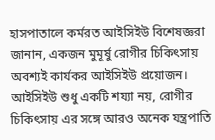হাসপাতালে কর্মরত আইসিইউ বিশেষজ্ঞরা জানান, একজন মুমূর্ষু রোগীর চিকিৎসায় অবশ্যই কার্যকর আইসিইউ প্রয়োজন। আইসিইউ শুধু একটি শয্যা নয়, রোগীর চিকিৎসায় এর সঙ্গে আরও অনেক যন্ত্রপাতি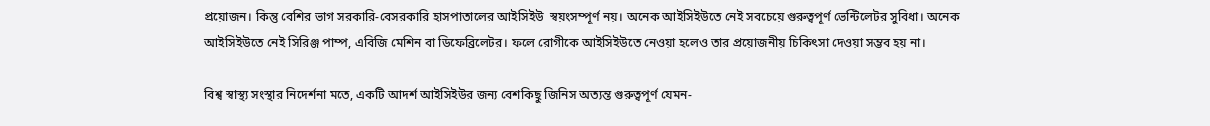প্রয়োজন। কিন্তু বেশির ভাগ সরকারি-বেসরকারি হাসপাতালের আইসিইউ  স্বয়ংসম্পূর্ণ নয়। অনেক আইসিইউতে নেই সবচেয়ে গুরুত্বপূর্ণ ভেন্টিলেটর সুবিধা। অনেক আইসিইউতে নেই সিরিঞ্জ পাম্প, এবিজি মেশিন বা ডিফেব্রিলেটর। ফলে রোগীকে আইসিইউতে নেওয়া হলেও তার প্রয়োজনীয় চিকিৎসা দেওয়া সম্ভব হয় না।

বিশ্ব স্বাস্থ্য সংস্থার নিদের্শনা মতে, একটি আদর্শ আইসিইউর জন্য বেশকিছু জিনিস অত্যন্ত গুরুত্বপূর্ণ যেমন-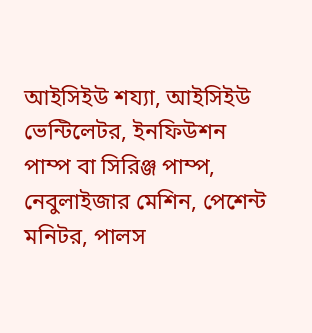আইসিইউ শয্যা, আইসিইউ ভেন্টিলেটর, ইনফিউশন পাম্প বা সিরিঞ্জ পাম্প, নেবুলাইজার মেশিন, পেশেন্ট মনিটর, পালস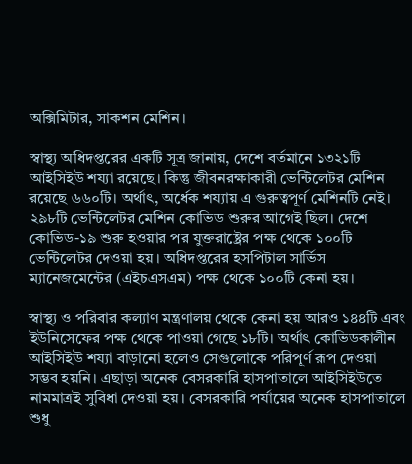অক্সিমিটার, সাকশন মেশিন।

স্বাস্থ্য অধিদপ্তরের একটি সূত্র জানায়, দেশে বর্তমানে ১৩২১টি আইসিইউ শয্যা রয়েছে। কিন্তু জীবনরক্ষাকারী ভেন্টিলেটর মেশিন রয়েছে ৬৬০টি। অর্থাৎ, অর্ধেক শয্যায় এ গুরুত্বপূর্ণ মেশিনটি নেই। ২৯৮টি ভেন্টিলেটর মেশিন কোভিড শুরুর আগেই ছিল। দেশে কোভিড-১৯ শুরু হওয়ার পর যুক্তরাষ্ট্রের পক্ষ থেকে ১০০টি ভেন্টিলেটর দেওয়া হয়। অধিদপ্তরের হসপিটাল সার্ভিস ম্যানেজমেন্টের (এইচএসএম) পক্ষ থেকে ১০০টি কেনা হয়।

স্বাস্থ্য ও পরিবার কল্যাণ মন্ত্রণালয় থেকে কেনা হয় আরও ১৪৪টি এবং ইউনিসেফের পক্ষ থেকে পাওয়া গেছে ১৮টি। অর্থাৎ কোভিডকালীন আইসিইউ শয্যা বাড়ানো হলেও সেগুলোকে পরিপূর্ণ রূপ দেওয়া সম্ভব হয়নি। এছাড়া অনেক বেসরকারি হাসপাতালে আইসিইউতে নামমাত্রই সুবিধা দেওয়া হয়। বেসরকারি পর্যায়ের অনেক হাসপাতালে শুধু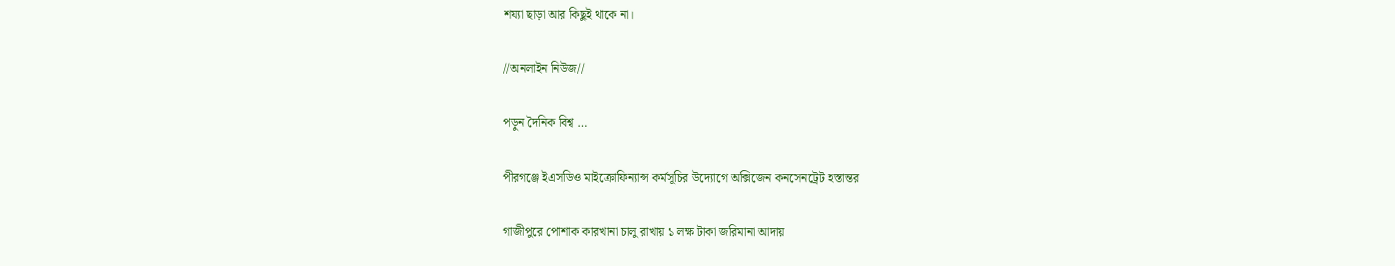শয্যা ছাড়া আর কিছুই থাকে না।

//অনলাইন নিউজ//

পড়ুন দৈনিক বিশ্ব …

পীরগঞ্জে ইএসডিও মাইক্রোফিন্যান্স কর্মসূচির উদ্যোগে অক্সিজেন কনসেনট্রেট হস্তান্তর

গাজীপুরে পোশাক কারখানা চালু রাখায় ১ লক্ষ টাকা জরিমানা আদায়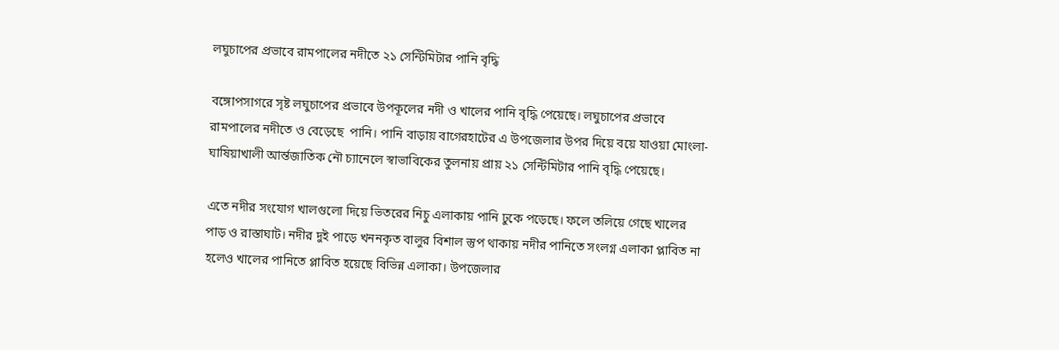লঘুচাপের প্রভাবে রামপালের নদীতে ২১ সেন্টিমিটার পানি বৃদ্ধি

বঙ্গোপসাগরে সৃষ্ট লঘুচাপের প্রভাবে উপকূলের নদী ও খালের পানি বৃদ্ধি পেয়েছে। লঘুচাপের প্রভাবে রামপালের নদীতে ও বেড়েছে  পানি। পানি বাড়ায় বাগেরহাটের এ উপজেলার উপর দিয়ে বয়ে যাওয়া মোংলা-ঘাষিয়াখালী আর্ন্তজাতিক নৌ চ্যানেলে স্বাভাবিকের তুলনায় প্রায় ২১ সেন্টিমিটার পানি বৃদ্ধি পেয়েছে।

এতে নদীর সংযোগ খালগুলো দিয়ে ভিতরের নিচু এলাকায় পানি ঢুকে পড়েছে। ফলে তলিয়ে গেছে খালের পাড় ও রাস্তাঘাট। নদীর দুই পাড়ে খননকৃত বালুর বিশাল স্তুপ থাকায় নদীর পানিতে সংলগ্ন এলাকা প্লাবিত না হলেও খালের পানিতে প্লাবিত হয়েছে বিভিন্ন এলাকা। উপজেলার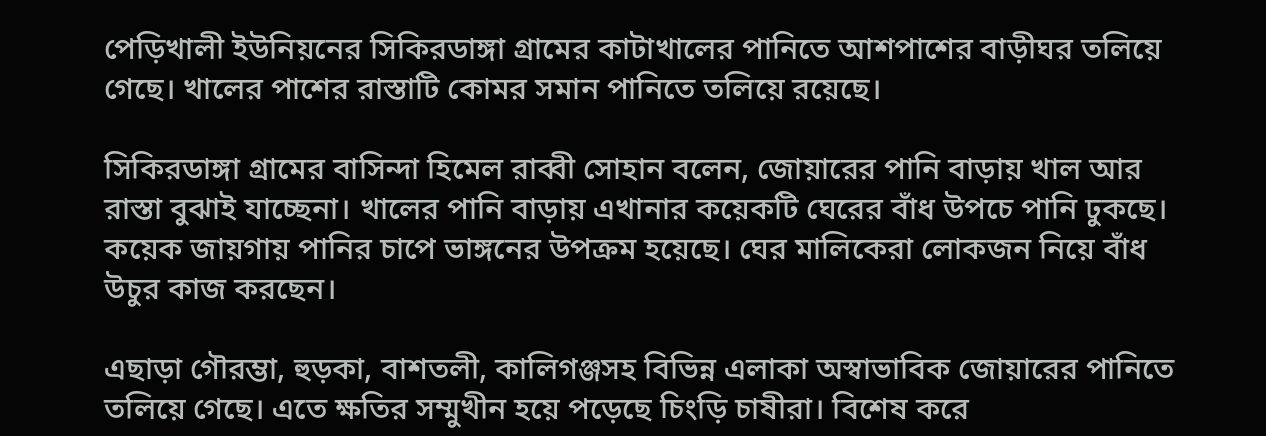পেড়িখালী ইউনিয়নের সিকিরডাঙ্গা গ্রামের কাটাখালের পানিতে আশপাশের বাড়ীঘর তলিয়ে গেছে। খালের পাশের রাস্তাটি কোমর সমান পানিতে তলিয়ে রয়েছে।

সিকিরডাঙ্গা গ্রামের বাসিন্দা হিমেল রাব্বী সোহান বলেন, জোয়ারের পানি বাড়ায় খাল আর রাস্তা বুঝাই যাচ্ছেনা। খালের পানি বাড়ায় এখানার কয়েকটি ঘেরের বাঁধ উপচে পানি ঢুকছে। কয়েক জায়গায় পানির চাপে ভাঙ্গনের উপক্রম হয়েছে। ঘের মালিকেরা লোকজন নিয়ে বাঁধ উচুর কাজ করছেন।

এছাড়া গৌরম্ভা, হুড়কা, বাশতলী, কালিগঞ্জসহ বিভিন্ন এলাকা অস্বাভাবিক জোয়ারের পানিতে তলিয়ে গেছে। এতে ক্ষতির সম্মুখীন হয়ে পড়েছে চিংড়ি চাষীরা। বিশেষ করে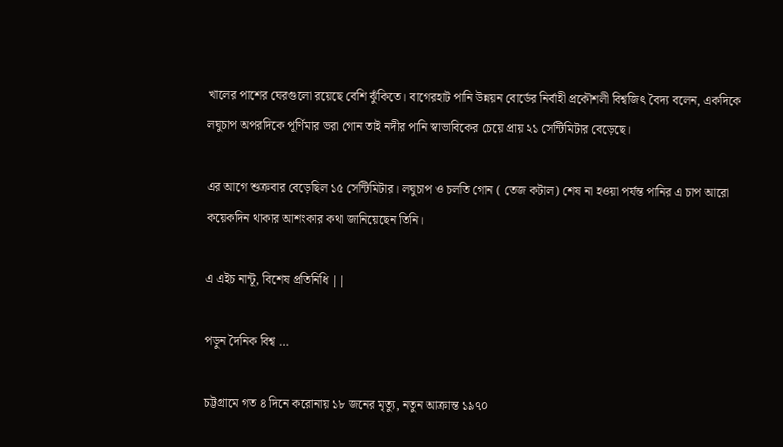খালের পাশের ঘেরগুলো রয়েছে বেশি ঝুঁকিতে। বাগেরহাট পানি উন্নয়ন বোর্ডের নির্বাহী প্রকৌশলী বিশ্বজিৎ বৈদ্য বলেন, একদিকে লঘুচাপ অপরদিকে পূর্ণিমার ভরা গোন তাই নদীর পানি স্বাভাবিকের চেয়ে প্রায় ২১ সেন্টিমিটার বেড়েছে।

এর আগে শুক্রবার বেড়েছিল ১৫ সেন্টিমিটার। লঘুচাপ ও চলতি গোন ( তেজ কটাল) শেষ না হওয়া পর্যন্ত পানির এ চাপ আরো কয়েকদিন থাকার আশংকার কথা জানিয়েছেন তিনি।

এ এইচ নান্টূ, বিশেষ প্রতিনিধি ||

পড়ুন দৈনিক বিশ্ব …

চট্টগ্রামে গত ৪ দিনে করোনায় ১৮ জনের মৃত্যু, নতুন আক্রান্ত ১৯৭০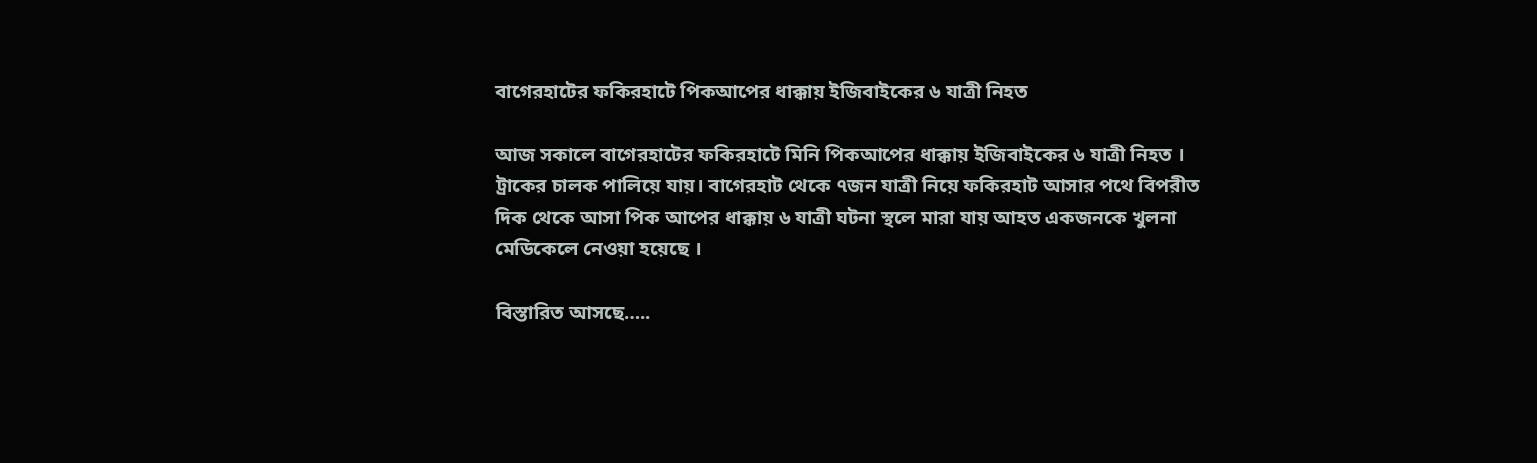বাগেরহাটের ফকিরহাটে পিকআপের ধাক্কায় ইজিবাইকের ৬ যাত্রী নিহত

আজ সকালে বাগেরহাটের ফকিরহাটে মিনি পিকআপের ধাক্কায় ইজিবাইকের ৬ যাত্রী নিহত । ট্রাকের চালক পালিয়ে যায়। বাগেরহাট থেকে ৭জন যাত্রী নিয়ে ফকিরহাট আসার পথে বিপরীত দিক থেকে আসা পিক আপের ধাক্কায় ৬ যাত্রী ঘটনা স্থলে মারা যায় আহত একজনকে খুলনা মেডিকেলে নেওয়া হয়েছে ।

বিস্তারিত আসছে…..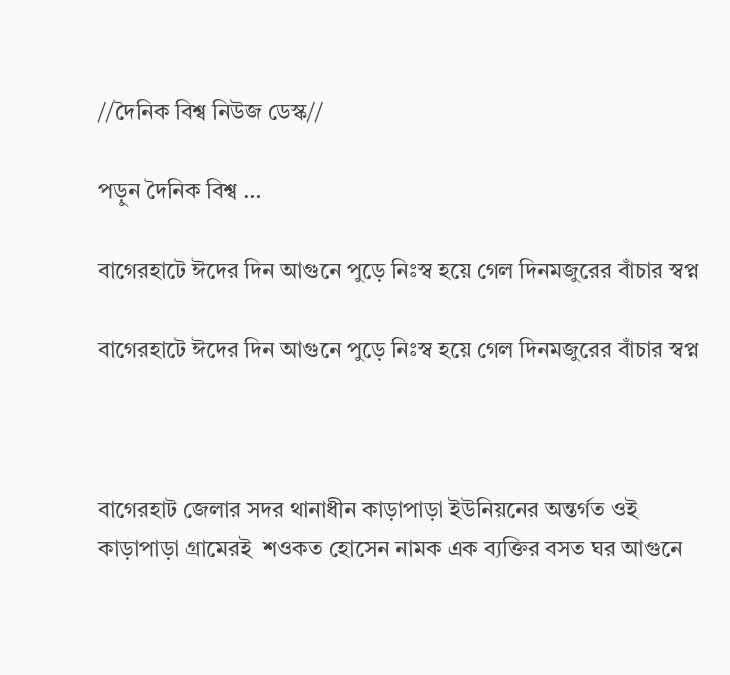//দৈনিক বিশ্ব নিউজ ডেস্ক//

পড়ুন দৈনিক বিশ্ব …

বাগেরহাটে ঈদের দিন আগুনে পুড়ে নিঃস্ব হয়ে গেল দিনমজুরের বাঁচার স্বপ্ন

বাগেরহাটে ঈদের দিন আগুনে পুড়ে নিঃস্ব হয়ে গেল দিনমজুরের বাঁচার স্বপ্ন



বাগেরহাট জেলার সদর থানাধীন কাড়াপাড়া ইউনিয়নের অন্তর্গত ওই কাড়াপাড়া গ্রামেরই  শওকত হোসেন নামক এক ব্যক্তির বসত ঘর আগুনে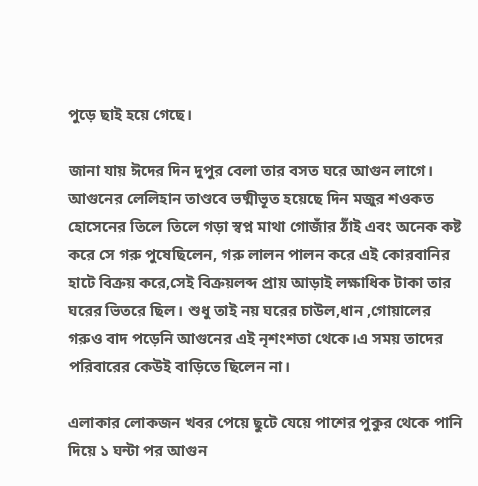পুড়ে ছাই হয়ে গেছে।

জানা যায় ঈদের দিন দুপুর বেলা তার বসত ঘরে আগুন লাগে। আগুনের লেলিহান তাণ্ডবে ভষ্মীভূত হয়েছে দিন মজুর শওকত হোসেনের তিলে তিলে গড়া স্বপ্ন মাথা গোজাঁর ঠাঁই এবং অনেক কষ্ট করে সে গরু পুষেছিলেন, গরু লালন পালন করে এই কোরবানির হাটে বিক্রয় করে,সেই বিক্রয়লব্দ প্রায় আড়াই লক্ষাধিক টাকা তার ঘরের ভিতরে ছিল। শুধু তাই নয় ঘরের চাউল,ধান ,গোয়ালের গরুও বাদ পড়েনি আগুনের এই নৃশংশতা থেকে।এ সময় তাদের পরিবারের কেউই বাড়িতে ছিলেন না।

এলাকার লোকজন খবর পেয়ে ছুটে যেয়ে পাশের পুকুর থেকে পানি দিয়ে ১ ঘন্টা পর আগুন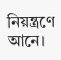নিয়ন্ত্রণে আনে।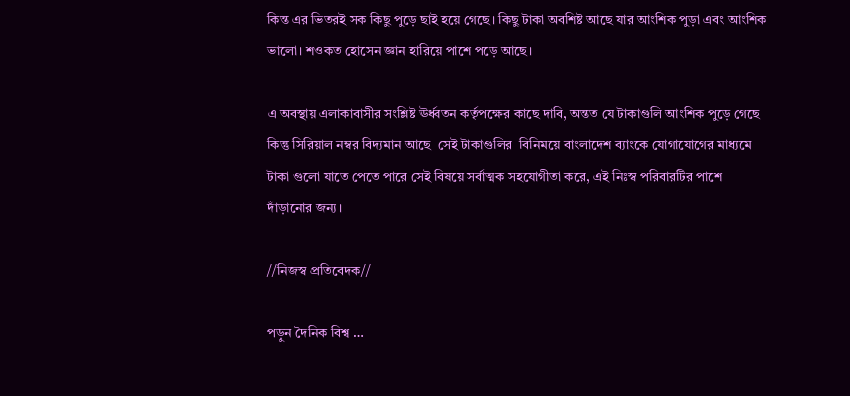কিন্ত এর ভিতরই সক কিছু পুড়ে ছাই হয়ে গেছে। কিছু টাকা অবশিষ্ট আছে যার আংশিক পুড়া এবং আংশিক ভালো। শওকত হোসেন জ্ঞান হারিয়ে পাশে পড়ে আছে।

এ অবস্থায় এলাকাবাসীর সংশ্লিষ্ট ঊর্ধ্বতন কর্তৃপক্ষের কাছে দাবি, অন্তত যে টাকাগুলি আংশিক পুড়ে গেছে কিন্তু সিরিয়াল নম্বর বিদ্যমান আছে  সেই টাকাগুলির  বিনিময়ে বাংলাদেশ ব্যাংকে যোগাযোগের মাধ্যমে টাকা গুলো যাতে পেতে পারে সেই বিষয়ে সর্বাত্মক সহযোগীতা করে, এই নিঃস্ব পরিবারটির পাশে দাঁড়ানোর জন্য।

//নিজস্ব প্রতিবেদক//

পড়ুন দৈনিক বিশ্ব …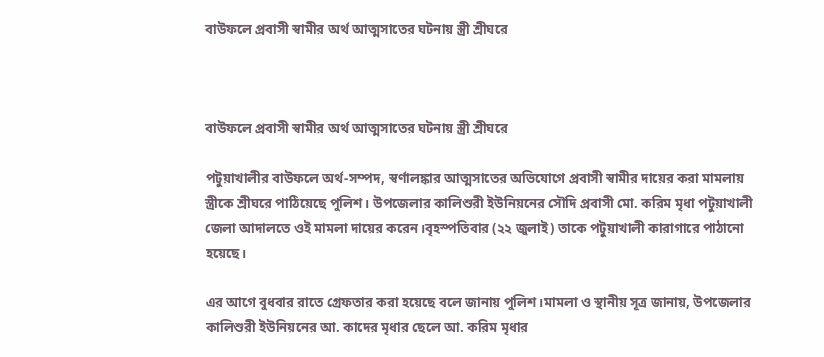বাউফলে প্রবাসী স্বামীর অর্থ আত্মসাতের ঘটনায় স্ত্রী শ্রীঘরে



বাউফলে প্রবাসী স্বামীর অর্থ আত্মসাতের ঘটনায় স্ত্রী শ্রীঘরে

পটুয়াখালীর বাউফলে অর্থ-সম্পদ, স্বর্ণালঙ্কার আত্মসাতের অভিযোগে প্রবাসী স্বামীর দায়ের করা মামলায় স্ত্রীকে শ্রীঘরে পাঠিয়েছে পুলিশ। উপজেলার কালিশুরী ইউনিয়নের সৌদি প্রবাসী মো. করিম মৃধা পটুয়াখালী জেলা আদালতে ওই মামলা দায়ের করেন।বৃহস্পতিবার (২২ জুলাই) তাকে পটুয়াখালী কারাগারে পাঠানো হয়েছে।

এর আগে বুধবার রাতে গ্রেফতার করা হয়েছে বলে জানায় পুলিশ।মামলা ও স্থানীয় সূত্র জানায়, উপজেলার কালিশুরী ইউনিয়নের আ. কাদের মৃধার ছেলে আ. করিম মৃধার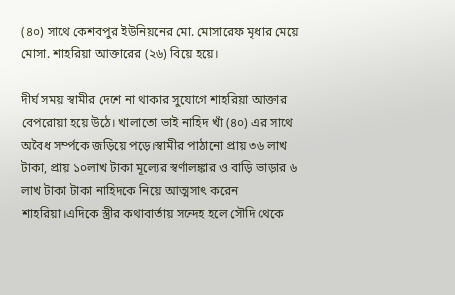(৪০) সাথে কেশবপুর ইউনিয়নের মো. মোসারেফ মৃধার মেয়ে মোসা. শাহরিয়া আক্তারের (২৬) বিয়ে হয়ে।

দীর্ঘ সময় স্বামীর দেশে না থাকার সুযোগে শাহরিয়া আক্তার বেপরোয়া হয়ে উঠে। খালাতো ভাই নাহিদ খাঁ (৪০) এর সাথে অবৈধ সর্ম্পকে জড়িয়ে পড়ে।স্বামীর পাঠানো প্রায় ৩৬ লাখ টাকা, প্রায় ১০লাখ টাকা মূল্যের স্বর্ণালঙ্কার ও বাড়ি ভাড়ার ৬ লাখ টাকা টাকা নাহিদকে নিয়ে আত্মসাৎ করেন শাহরিয়া।এদিকে স্ত্রীর কথাবার্তায় সন্দেহ হলে সৌদি থেকে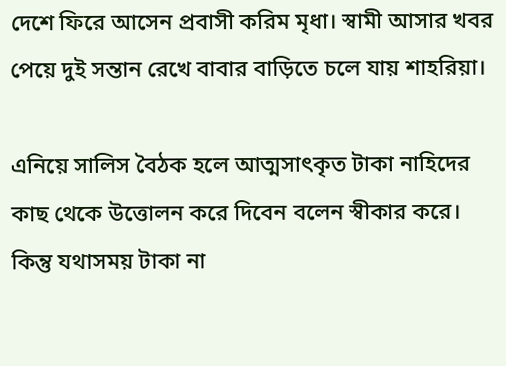দেশে ফিরে আসেন প্রবাসী করিম মৃধা। স্বামী আসার খবর পেয়ে দুই সন্তান রেখে বাবার বাড়িতে চলে যায় শাহরিয়া।

এনিয়ে সালিস বৈঠক হলে আত্মসাৎকৃত টাকা নাহিদের কাছ থেকে উত্তোলন করে দিবেন বলেন স্বীকার করে। কিন্তু যথাসময় টাকা না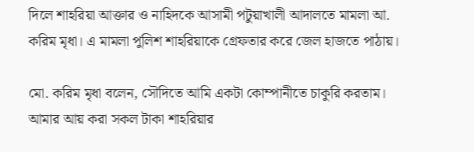দিলে শাহরিয়া আক্তার ও নাহিদকে আসামী পটুয়াখালী আদালতে মামলা আ. করিম মৃধা। এ মামলা পুলিশ শাহরিয়াকে গ্রেফতার করে জেল হাজতে পাঠায়।

মো. করিম মৃধা বলেন, সৌদিতে আমি একটা কোম্পানীতে চাকুরি করতাম। আমার আয় করা সকল টাকা শাহরিয়ার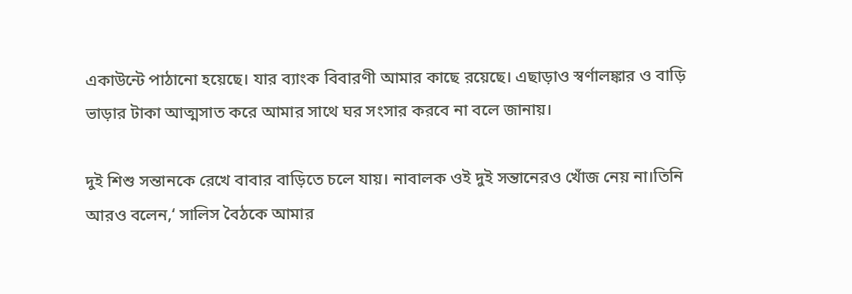একাউন্টে পাঠানো হয়েছে। যার ব্যাংক বিবারণী আমার কাছে রয়েছে। এছাড়াও স্বর্ণালঙ্কার ও বাড়ি ভাড়ার টাকা আত্মসাত করে আমার সাথে ঘর সংসার করবে না বলে জানায়।

দুই শিশু সন্তানকে রেখে বাবার বাড়িতে চলে যায়। নাবালক ওই দুই সন্তানেরও খোঁজ নেয় না।তিনি আরও বলেন,‘ সালিস বৈঠকে আমার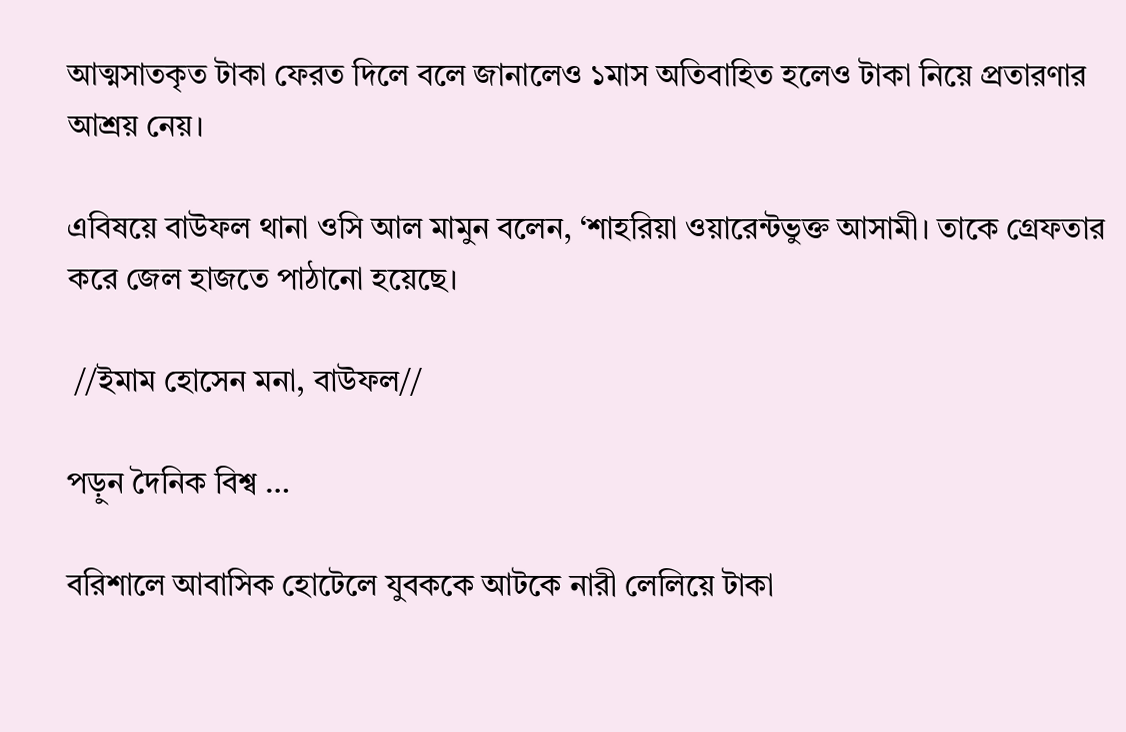আত্মসাতকৃত টাকা ফেরত দিলে বলে জানালেও ১মাস অতিবাহিত হলেও টাকা নিয়ে প্রতারণার আশ্রয় নেয়।

এবিষয়ে বাউফল থানা ওসি আল মামুন বলেন, ‘শাহরিয়া ওয়ারেন্টভুক্ত আসামী। তাকে গ্রেফতার করে জেল হাজতে পাঠানো হয়েছে।

 //ইমাম হোসেন মনা, বাউফল//

পড়ুন দৈনিক বিশ্ব …

বরিশালে আবাসিক হোটেলে যুবককে আটকে নারী লেলিয়ে টাকা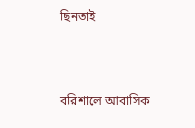ছিনতাই



বরিশালে আবাসিক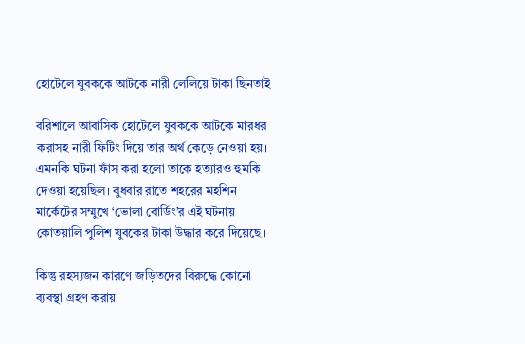হোটেলে যুবককে আটকে নারী লেলিয়ে টাকা ছিনতাই

বরিশালে আবাসিক হোটেলে যুবককে আটকে মারধর করাসহ নারী ফিটিং দিয়ে তার অর্থ কেড়ে নেওয়া হয়। এমনকি ঘটনা ফাঁস করা হলো তাকে হত্যারও হুমকি দেওয়া হয়েছিল। বুধবার রাতে শহরের মহশিন মার্কেটের সম্মুখে ‘ভোলা বোর্ডিং’র এই ঘটনায় কোতয়ালি পুলিশ যুবকের টাকা উদ্ধার করে দিয়েছে।

কিন্তু রহস্যজন কারণে জড়িতদের বিরুদ্ধে কোনো ব্যবস্থা গ্রহণ করায়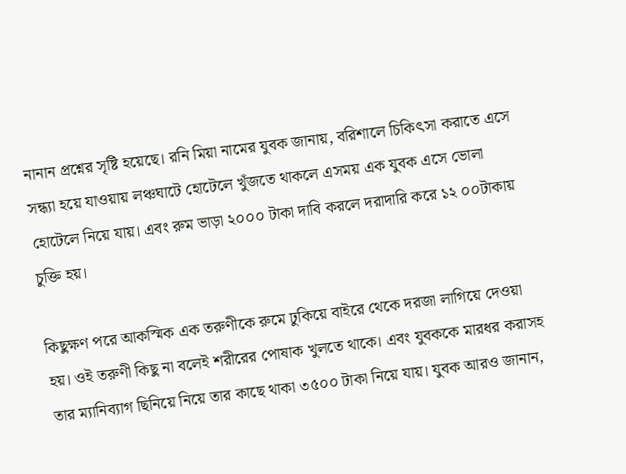নানান প্রশ্নের সৃষ্টি হয়েছে। রনি মিয়া নামের যুবক জানায়, বরিশালে চিকিৎসা করাতে এসে সন্ধ্যা হয়ে যাওয়ায় লঞ্চঘাটে হোটেলে খুঁজতে থাকলে এসময় এক যুবক এসে ভোলা হোটেলে নিয়ে যায়। এবং রুম ভাড়া ২০০০ টাকা দাবি করলে দরাদারি করে ১২ ০০টাকায় চুক্তি হয়।

কিছুক্ষণ পরে আকস্মিক এক তরুণীকে রুমে ঢুকিয়ে বাইরে থেকে দরজা লাগিয়ে দেওয়া হয়। ওই তরুণী কিছু না বলেই শরীরের পোষাক খুলতে থাকে। এবং যুবককে মারধর করাসহ তার ম্যানিব্যাগ ছিনিয়ে নিয়ে তার কাছে থাকা ৩৫০০ টাকা নিয়ে যায়। যুবক আরও জানান,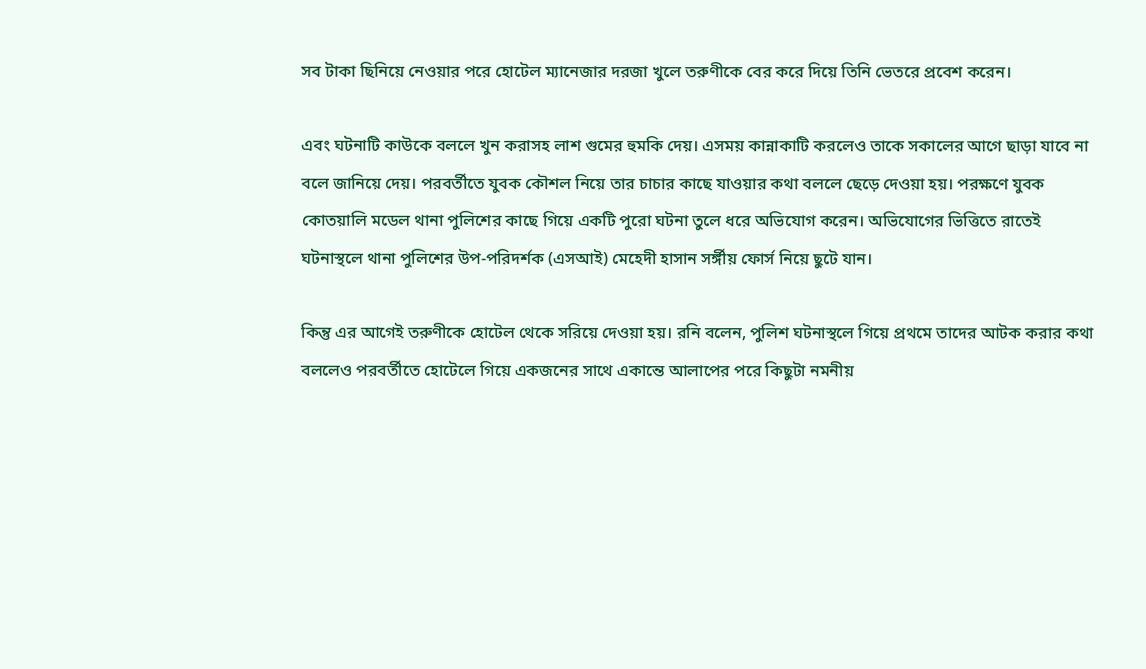সব টাকা ছিনিয়ে নেওয়ার পরে হোটেল ম্যানেজার দরজা খুলে তরুণীকে বের করে দিয়ে তিনি ভেতরে প্রবেশ করেন।

এবং ঘটনাটি কাউকে বললে খুন করাসহ লাশ গুমের হুমকি দেয়। এসময় কান্নাকাটি করলেও তাকে সকালের আগে ছাড়া যাবে না বলে জানিয়ে দেয়। পরবর্তীতে যুবক কৌশল নিয়ে তার চাচার কাছে যাওয়ার কথা বললে ছেড়ে দেওয়া হয়। পরক্ষণে যুবক কোতয়ালি মডেল থানা পুলিশের কাছে গিয়ে একটি পুরো ঘটনা তুলে ধরে অভিযোগ করেন। অভিযোগের ভিত্তিতে রাতেই ঘটনাস্থলে থানা পুলিশের উপ-পরিদর্শক (এসআই) মেহেদী হাসান সর্ঙ্গীয় ফোর্স নিয়ে ছুটে যান।

কিন্তু এর আগেই তরুণীকে হোটেল থেকে সরিয়ে দেওয়া হয়। রনি বলেন, পুলিশ ঘটনাস্থলে গিয়ে প্রথমে তাদের আটক করার কথা বললেও পরবর্তীতে হোটেলে গিয়ে একজনের সাথে একান্তে আলাপের পরে কিছুটা নমনীয়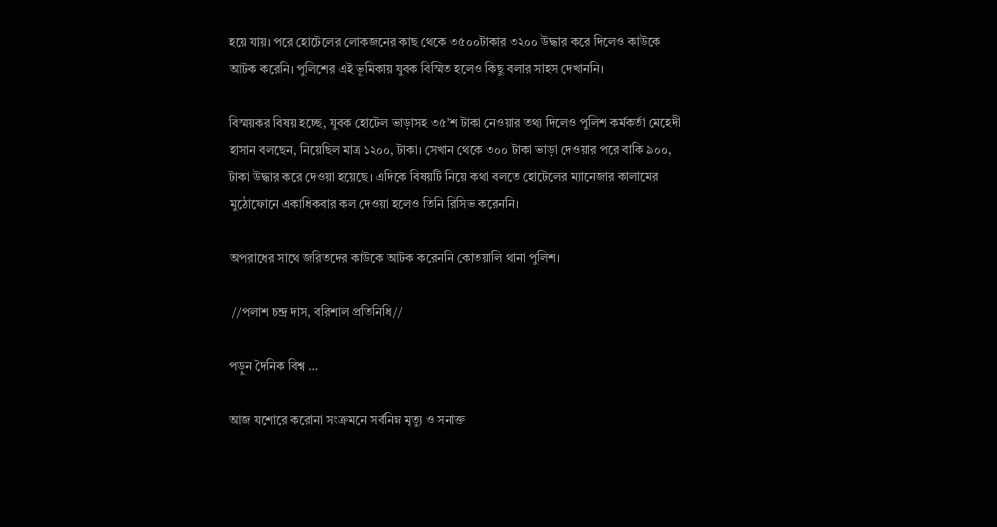হয়ে যায়। পরে হোটেলের লোকজনের কাছ থেকে ৩৫০০টাকার ৩২০০ উদ্ধার করে দিলেও কাউকে আটক করেনি। পুলিশের এই ভূমিকায় যুবক বিস্মিত হলেও কিছু বলার সাহস দেখাননি।

বিস্ময়কর বিষয় হচ্ছে, যুবক হোটেল ভাড়াসহ ৩৫’শ টাকা নেওয়ার তথ্য দিলেও পুলিশ কর্মকর্তা মেহেদী হাসান বলছেন, নিয়েছিল মাত্র ১২০০, টাকা। সেখান থেকে ৩০০ টাকা ভাড়া দেওয়ার পরে বাকি ৯০০, টাকা উদ্ধার করে দেওয়া হয়েছে। এদিকে বিষয়টি নিয়ে কথা বলতে হোটেলের ম্যানেজার কালামের মুঠোফোনে একাধিকবার কল দেওয়া হলেও তিনি রিসিভ করেননি।

অপরাধের সাথে জরিতদের কাউকে আটক করেননি কোতয়ালি থানা পুলিশ।

 //পলাশ চন্দ্র দাস, বরিশাল প্রতিনিধি//

পড়ুন দৈনিক বিশ্ব …

আজ যশোরে করোনা সংক্রমনে সর্বনিম্ন মৃত্যু ও সনাক্ত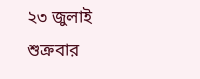২৩ জুলাই শুক্রবার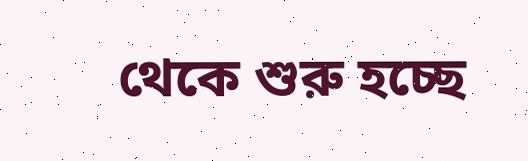থেকে শুরু হচ্ছে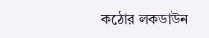কঠোর লকডাউন